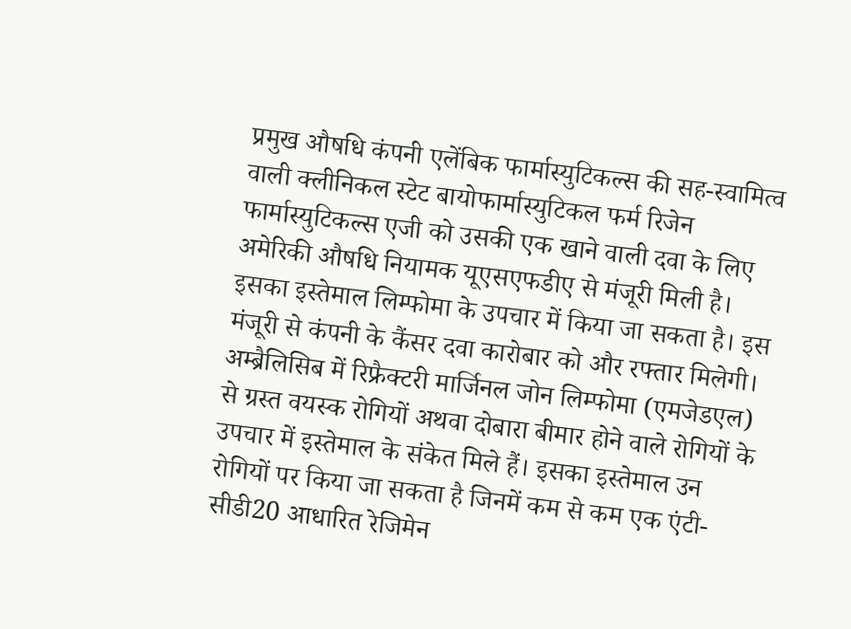प्रमुख औषधि कंपनी एलेंबिक फार्मास्युटिकल्स की सह-स्वामित्व वाली क्लीनिकल स्टेट बायोफार्मास्युटिकल फर्म रिजेन फार्मास्युटिकल्स एजी को उसकी एक खाने वाली दवा के लिए अमेरिकी औषधि नियामक यूएसएफडीए से मंजूरी मिली है। इसका इस्तेमाल लिम्फोमा के उपचार में किया जा सकता है। इस मंजूरी से कंपनी के कैंसर दवा कारोबार को और रफ्तार मिलेगी।
अम्ब्रैलिसिब में रिफ्रैक्टरी मार्जिनल जोन लिम्फोमा (एमजेडएल) से ग्रस्त वयस्क रोगियों अथवा दोबारा बीमार होने वाले रोगियों के उपचार में इस्तेमाल के संकेत मिले हैं। इसका इस्तेमाल उन रोगियों पर किया जा सकता है जिनमें कम से कम एक एंटी-सीडी20 आधारित रेजिमेन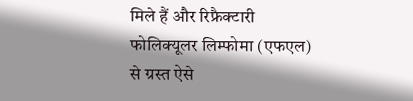मिले हैं और रिफ्रैक्टारी फोलिक्यूलर लिम्फोमा (एफएल) से ग्रस्त ऐसे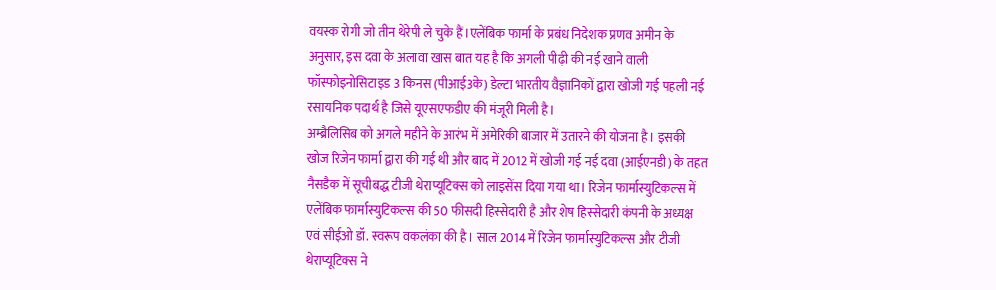वयस्क रोगी जो तीन थेरेपी ले चुके हैं।एलेंबिक फार्मा के प्रबंध निदेशक प्रणव अमीन के अनुसार, इस दवा के अलावा खास बात यह है कि अगली पीढ़ी की नई खाने वाली फॉस्फोइनोसिटाइड 3 किनस (पीआई3के) डेल्टा भारतीय वैज्ञानिकों द्वारा खोजी गई पहली नई रसायनिक पदार्थ है जिसे यूएसएफडीए की मंजूरी मिली है।
अम्ब्रैलिसिब को अगले महीने के आरंभ में अमेरिकी बाजार में उतारने की योजना है। इसकी खोज रिजेन फार्मा द्वारा की गई थी और बाद में 2012 में खोजी गई नई दवा (आईएनडी) के तहत नैसडैक में सूचीबद्ध टीजी थेराप्यूटिक्स को लाइसेंस दिया गया था। रिजेन फार्मास्युटिकल्स में एलेंबिक फार्मास्युटिकल्स की 50 फीसदी हिस्सेदारी है और शेष हिस्सेदारी कंपनी के अध्यक्ष एवं सीईओ डॉ. स्वरूप वकलंका की है। साल 2014 में रिजेन फार्मास्युटिकल्स और टीजी थेराप्यूटिक्स ने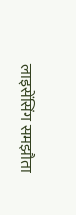लाइसेंसिंग समझौता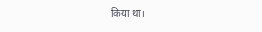किया था।